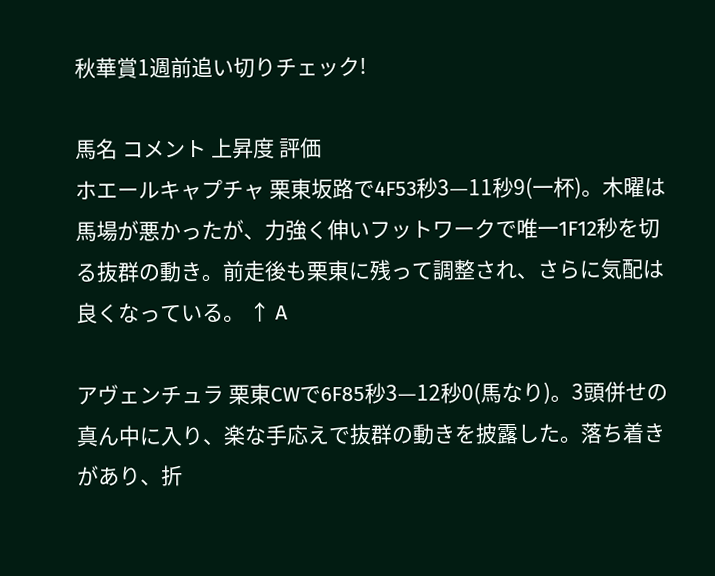秋華賞1週前追い切りチェック!

馬名 コメント 上昇度 評価
ホエールキャプチャ 栗東坂路で4F53秒3—11秒9(一杯)。木曜は馬場が悪かったが、力強く伸いフットワークで唯一1F12秒を切る抜群の動き。前走後も栗東に残って調整され、さらに気配は良くなっている。 ↑ A

アヴェンチュラ 栗東CWで6F85秒3—12秒0(馬なり)。3頭併せの真ん中に入り、楽な手応えで抜群の動きを披露した。落ち着きがあり、折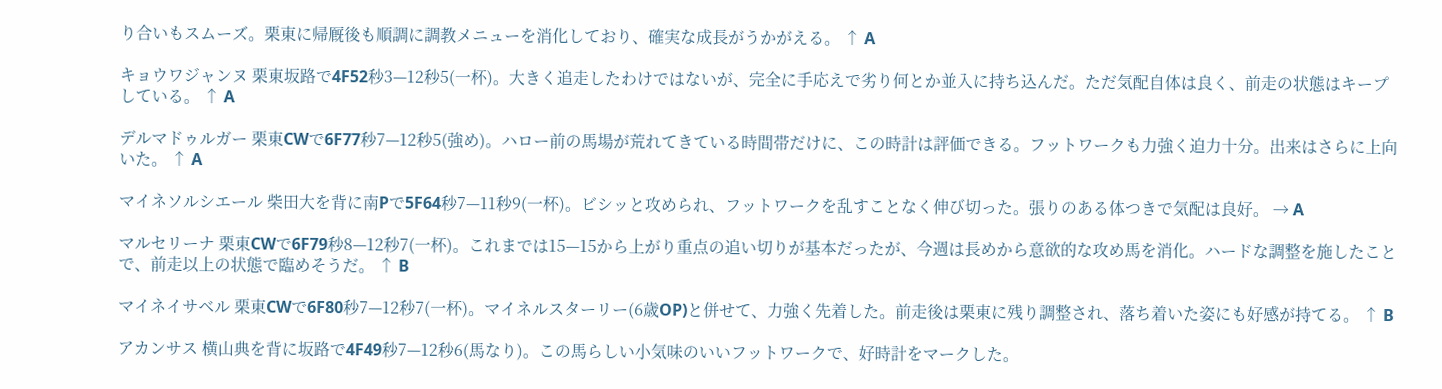り合いもスムーズ。栗東に帰厩後も順調に調教メニューを消化しており、確実な成長がうかがえる。 ↑ A

キョウワジャンヌ 栗東坂路で4F52秒3—12秒5(一杯)。大きく追走したわけではないが、完全に手応えで劣り何とか並入に持ち込んだ。ただ気配自体は良く、前走の状態はキープしている。 ↑ A

デルマドゥルガー 栗東CWで6F77秒7—12秒5(強め)。ハロー前の馬場が荒れてきている時間帯だけに、この時計は評価できる。フットワークも力強く迫力十分。出来はさらに上向いた。 ↑ A

マイネソルシエール 柴田大を背に南Pで5F64秒7—11秒9(一杯)。ビシッと攻められ、フットワークを乱すことなく伸び切った。張りのある体つきで気配は良好。 → A

マルセリーナ 栗東CWで6F79秒8—12秒7(一杯)。これまでは15—15から上がり重点の追い切りが基本だったが、今週は長めから意欲的な攻め馬を消化。ハードな調整を施したことで、前走以上の状態で臨めそうだ。 ↑ B

マイネイサベル 栗東CWで6F80秒7—12秒7(一杯)。マイネルスターリー(6歳OP)と併せて、力強く先着した。前走後は栗東に残り調整され、落ち着いた姿にも好感が持てる。 ↑ B

アカンサス 横山典を背に坂路で4F49秒7—12秒6(馬なり)。この馬らしい小気味のいいフットワークで、好時計をマークした。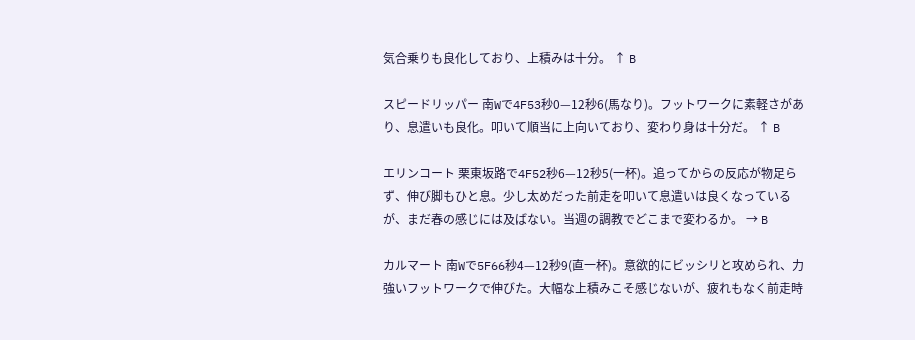気合乗りも良化しており、上積みは十分。 ↑ B

スピードリッパー 南Wで4F53秒0—12秒6(馬なり)。フットワークに素軽さがあり、息遣いも良化。叩いて順当に上向いており、変わり身は十分だ。 ↑ B

エリンコート 栗東坂路で4F52秒6—12秒5(一杯)。追ってからの反応が物足らず、伸び脚もひと息。少し太めだった前走を叩いて息遣いは良くなっているが、まだ春の感じには及ばない。当週の調教でどこまで変わるか。 → B

カルマート 南Wで5F66秒4—12秒9(直一杯)。意欲的にビッシリと攻められ、力強いフットワークで伸びた。大幅な上積みこそ感じないが、疲れもなく前走時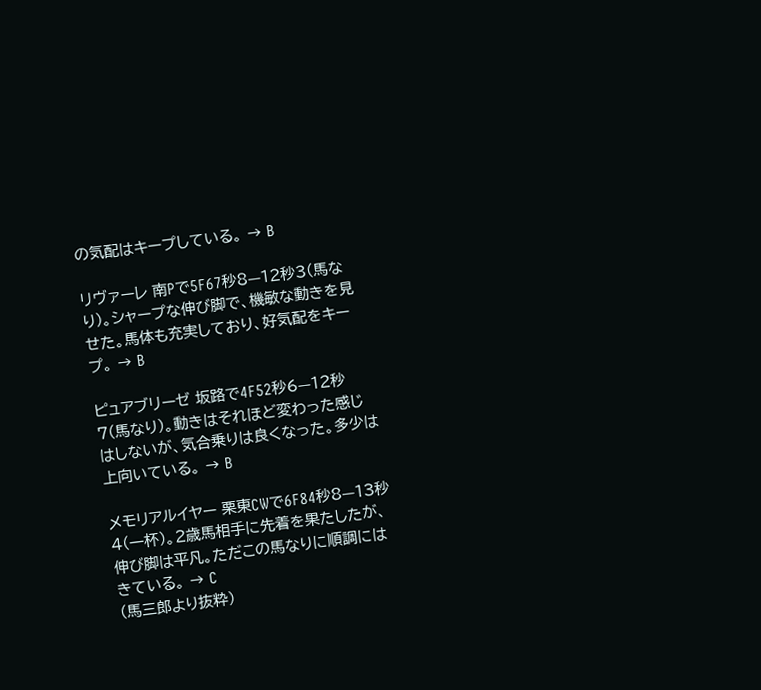の気配はキープしている。 → B

リヴァーレ 南Pで5F67秒8—12秒3(馬なり)。シャープな伸び脚で、機敏な動きを見せた。馬体も充実しており、好気配をキープ。 → B

ピュアブリーゼ 坂路で4F52秒6—12秒7(馬なり)。動きはそれほど変わった感じはしないが、気合乗りは良くなった。多少は上向いている。 → B

メモリアルイヤー 栗東CWで6F84秒8—13秒4(一杯)。2歳馬相手に先着を果たしたが、伸び脚は平凡。ただこの馬なりに順調にはきている。 → C
(馬三郎より抜粋)